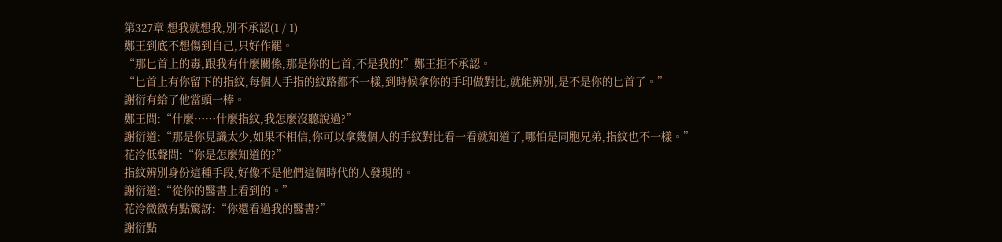第327章 想我就想我,別不承認(1 / 1)
鄭王到底不想傷到自己,只好作罷。
“那匕首上的毒,跟我有什麼關係,那是你的匕首,不是我的!”鄭王拒不承認。
“匕首上有你留下的指紋,每個人手指的紋路都不一樣,到時候拿你的手印做對比,就能辨別,是不是你的匕首了。”
謝衍有給了他當頭一棒。
鄭王問:“什麼……什麼指紋,我怎麼沒聽說過?”
謝衍道:“那是你見識太少,如果不相信,你可以拿幾個人的手紋對比看一看就知道了,哪怕是同胞兄弟,指紋也不一樣。”
花泠低聲問:“你是怎麼知道的?”
指紋辨別身份這種手段,好像不是他們這個時代的人發現的。
謝衍道:“從你的醫書上看到的。”
花泠微微有點驚訝:“你還看過我的醫書?”
謝衍點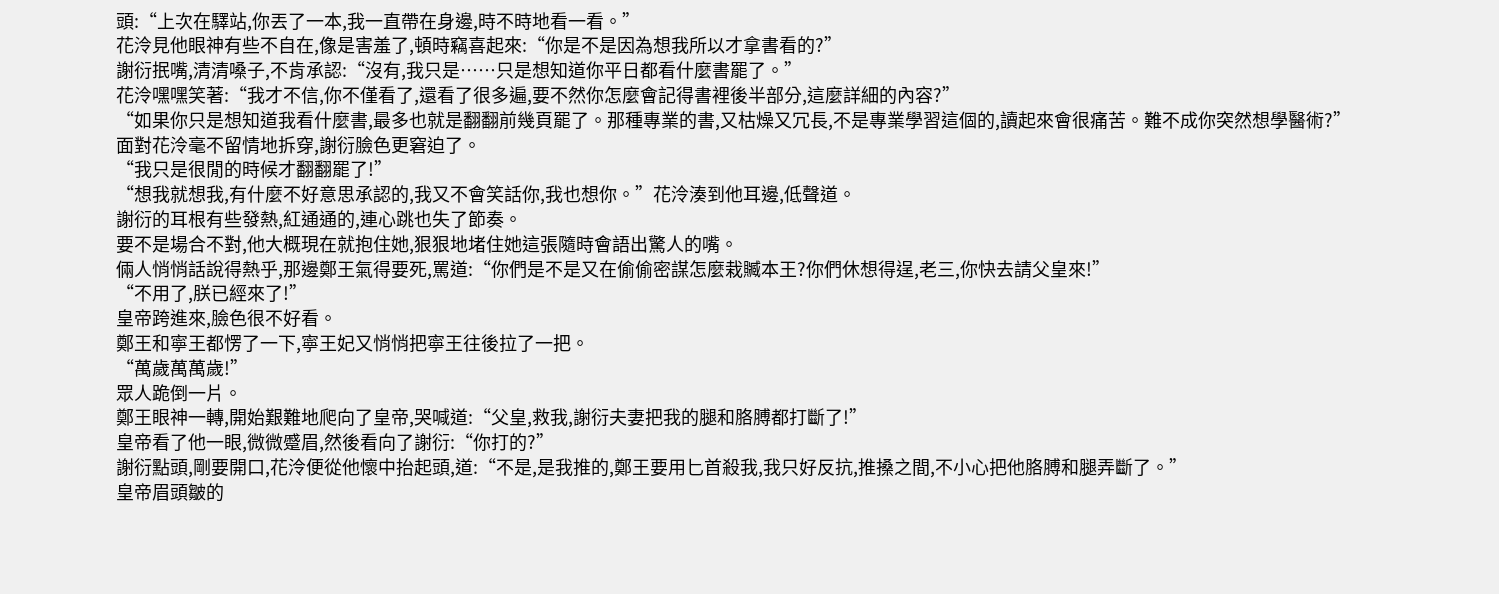頭:“上次在驛站,你丟了一本,我一直帶在身邊,時不時地看一看。”
花泠見他眼神有些不自在,像是害羞了,頓時竊喜起來:“你是不是因為想我所以才拿書看的?”
謝衍抿嘴,清清嗓子,不肯承認:“沒有,我只是……只是想知道你平日都看什麼書罷了。”
花泠嘿嘿笑著:“我才不信,你不僅看了,還看了很多遍,要不然你怎麼會記得書裡後半部分,這麼詳細的內容?”
“如果你只是想知道我看什麼書,最多也就是翻翻前幾頁罷了。那種專業的書,又枯燥又冗長,不是專業學習這個的,讀起來會很痛苦。難不成你突然想學醫術?”
面對花泠毫不留情地拆穿,謝衍臉色更窘迫了。
“我只是很閒的時候才翻翻罷了!”
“想我就想我,有什麼不好意思承認的,我又不會笑話你,我也想你。”花泠湊到他耳邊,低聲道。
謝衍的耳根有些發熱,紅通通的,連心跳也失了節奏。
要不是場合不對,他大概現在就抱住她,狠狠地堵住她這張隨時會語出驚人的嘴。
倆人悄悄話說得熱乎,那邊鄭王氣得要死,罵道:“你們是不是又在偷偷密謀怎麼栽贓本王?你們休想得逞,老三,你快去請父皇來!”
“不用了,朕已經來了!”
皇帝跨進來,臉色很不好看。
鄭王和寧王都愣了一下,寧王妃又悄悄把寧王往後拉了一把。
“萬歲萬萬歲!”
眾人跪倒一片。
鄭王眼神一轉,開始艱難地爬向了皇帝,哭喊道:“父皇,救我,謝衍夫妻把我的腿和胳膊都打斷了!”
皇帝看了他一眼,微微蹙眉,然後看向了謝衍:“你打的?”
謝衍點頭,剛要開口,花泠便從他懷中抬起頭,道:“不是,是我推的,鄭王要用匕首殺我,我只好反抗,推搡之間,不小心把他胳膊和腿弄斷了。”
皇帝眉頭皺的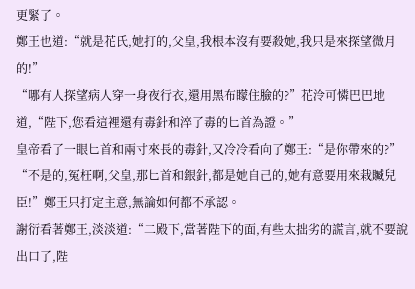更緊了。
鄭王也道:“就是花氏,她打的,父皇,我根本沒有要殺她,我只是來探望微月的!”
“哪有人探望病人穿一身夜行衣,還用黑布矇住臉的?”花泠可憐巴巴地道,“陛下,您看這裡還有毒針和淬了毒的匕首為證。”
皇帝看了一眼匕首和兩寸來長的毒針,又冷冷看向了鄭王:“是你帶來的?”
“不是的,冤枉啊,父皇,那匕首和銀針,都是她自己的,她有意要用來栽贓兒臣!”鄭王只打定主意,無論如何都不承認。
謝衍看著鄭王,淡淡道:“二殿下,當著陛下的面,有些太拙劣的謊言,就不要說出口了,陛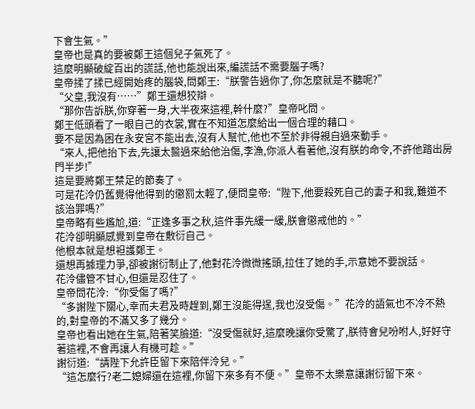下會生氣。”
皇帝也是真的要被鄭王這個兒子氣死了。
這麼明顯破綻百出的謊話,他也能說出來,編謊話不需要腦子嗎?
皇帝揉了揉已經開始疼的腦袋,問鄭王:“朕警告過你了,你怎麼就是不聽呢?”
“父皇,我沒有……”鄭王還想狡辯。
“那你告訴朕,你穿著一身,大半夜來這裡,幹什麼?”皇帝叱問。
鄭王低頭看了一眼自己的衣裳,實在不知道怎麼給出一個合理的藉口。
要不是因為困在永安宮不能出去,沒有人幫忙,他也不至於非得親自過來動手。
“來人,把他抬下去,先讓太醫過來給他治傷,李漁,你派人看著他,沒有朕的命令,不許他踏出房門半步!”
這是要將鄭王禁足的節奏了。
可是花泠仍舊覺得他得到的懲罰太輕了,便問皇帝:“陛下,他要殺死自己的妻子和我,難道不該治罪嗎?”
皇帝略有些尷尬,道:“正逢多事之秋,這件事先緩一緩,朕會懲戒他的。”
花泠卻明顯感覺到皇帝在敷衍自己。
他根本就是想袒護鄭王。
還想再據理力爭,卻被謝衍制止了,他對花泠微微搖頭,拉住了她的手,示意她不要說話。
花泠儘管不甘心,但還是忍住了。
皇帝問花泠:“你受傷了嗎?”
“多謝陛下關心,幸而夫君及時趕到,鄭王沒能得逞,我也沒受傷。”花泠的語氣也不冷不熱的,對皇帝的不滿又多了幾分。
皇帝也看出她在生氣,陪著笑臉道:“沒受傷就好,這麼晚讓你受驚了,朕待會兒吩咐人,好好守著這裡,不會再讓人有機可趁。”
謝衍道:“請陛下允許臣留下來陪伴泠兒。”
“這怎麼行?老二媳婦還在這裡,你留下來多有不便。”皇帝不太樂意讓謝衍留下來。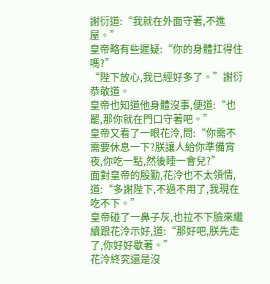謝衍道:“我就在外面守著,不進屋。”
皇帝略有些遲疑:“你的身體扛得住嗎?”
“陛下放心,我已經好多了。”謝衍恭敬道。
皇帝也知道他身體沒事,便道:“也罷,那你就在門口守著吧。”
皇帝又看了一眼花泠,問:“你需不需要休息一下?朕讓人給你準備宵夜,你吃一點,然後睡一會兒?”
面對皇帝的殷勤,花泠也不太領情,道:“多謝陛下,不過不用了,我現在吃不下。”
皇帝碰了一鼻子灰,也拉不下臉來繼續跟花泠示好,道:“那好吧,朕先走了,你好好歇著。”
花泠終究還是沒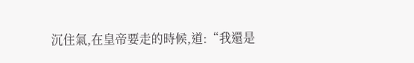沉住氣,在皇帝要走的時候,道:“我還是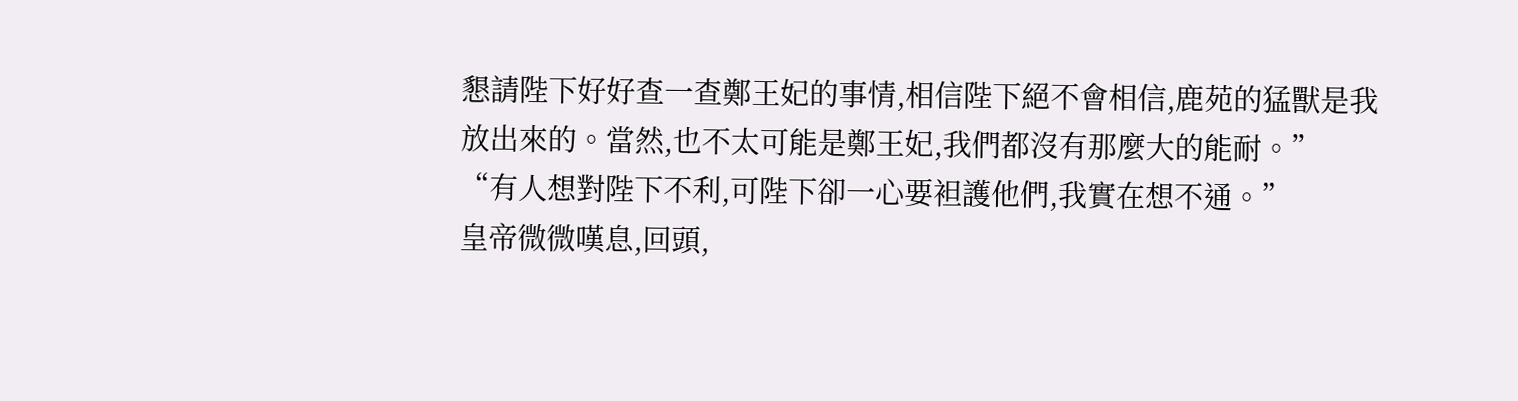懇請陛下好好查一查鄭王妃的事情,相信陛下絕不會相信,鹿苑的猛獸是我放出來的。當然,也不太可能是鄭王妃,我們都沒有那麼大的能耐。”
“有人想對陛下不利,可陛下卻一心要袒護他們,我實在想不通。”
皇帝微微嘆息,回頭,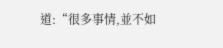道:“很多事情,並不如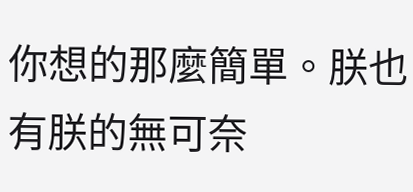你想的那麼簡單。朕也有朕的無可奈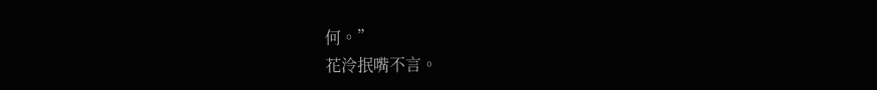何。”
花泠抿嘴不言。